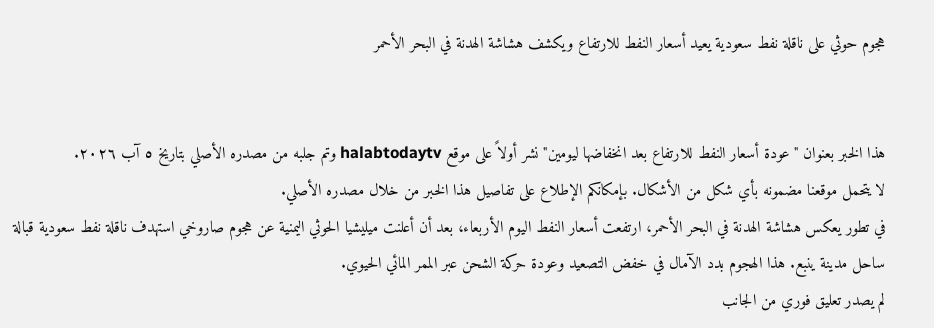هجوم حوثي على ناقلة نفط سعودية يعيد أسعار النفط للارتفاع ويكشف هشاشة الهدنة في البحر الأحمر


هذا الخبر بعنوان "عودة أسعار النفط للارتفاع بعد انخفاضها ليومين" نشر أولاً على موقع halabtodaytv وتم جلبه من مصدره الأصلي بتاريخ ٥ آب ٢٠٢٦.
لا يتحمل موقعنا مضمونه بأي شكل من الأشكال. بإمكانكم الإطلاع على تفاصيل هذا الخبر من خلال مصدره الأصلي.
في تطور يعكس هشاشة الهدنة في البحر الأحمر، ارتفعت أسعار النفط اليوم الأربعاء، بعد أن أعلنت ميليشيا الحوثي اليمنية عن هجوم صاروخي استهدف ناقلة نفط سعودية قبالة ساحل مدينة ينبع. هذا الهجوم بدد الآمال في خفض التصعيد وعودة حركة الشحن عبر الممر المائي الحيوي.
لم يصدر تعليق فوري من الجانب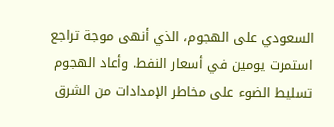السعودي على الهجوم، الذي أنهى موجة تراجع استمرت يومين في أسعار النفط. وأعاد الهجوم تسليط الضوء على مخاطر الإمدادات من الشرق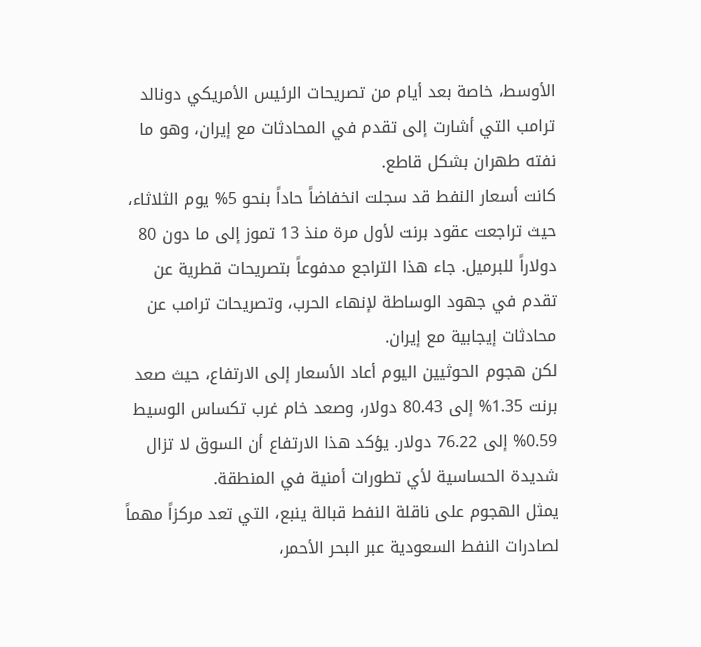الأوسط، خاصة بعد أيام من تصريحات الرئيس الأمريكي دونالد ترامب التي أشارت إلى تقدم في المحادثات مع إيران، وهو ما نفته طهران بشكل قاطع.
كانت أسعار النفط قد سجلت انخفاضاً حاداً بنحو 5% يوم الثلاثاء، حيث تراجعت عقود برنت لأول مرة منذ 13 تموز إلى ما دون 80 دولاراً للبرميل. جاء هذا التراجع مدفوعاً بتصريحات قطرية عن تقدم في جهود الوساطة لإنهاء الحرب، وتصريحات ترامب عن محادثات إيجابية مع إيران.
لكن هجوم الحوثيين اليوم أعاد الأسعار إلى الارتفاع، حيث صعد برنت 1.35% إلى 80.43 دولار، وصعد خام غرب تكساس الوسيط 0.59% إلى 76.22 دولار. يؤكد هذا الارتفاع أن السوق لا تزال شديدة الحساسية لأي تطورات أمنية في المنطقة.
يمثل الهجوم على ناقلة النفط قبالة ينبع، التي تعد مركزاً مهماً لصادرات النفط السعودية عبر البحر الأحمر،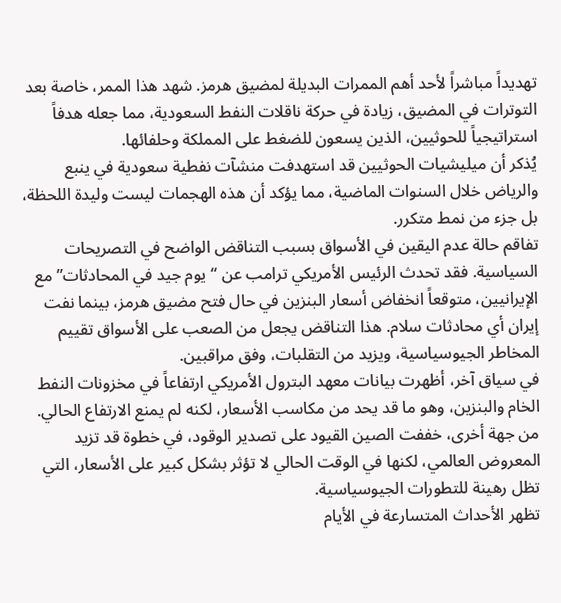تهديداً مباشراً لأحد أهم الممرات البديلة لمضيق هرمز. شهد هذا الممر، خاصة بعد التوترات في المضيق، زيادة في حركة ناقلات النفط السعودية، مما جعله هدفاً استراتيجياً للحوثيين، الذين يسعون للضغط على المملكة وحلفائها.
يُذكر أن ميليشيات الحوثيين قد استهدفت منشآت نفطية سعودية في ينبع والرياض خلال السنوات الماضية، مما يؤكد أن هذه الهجمات ليست وليدة اللحظة، بل جزء من نمط متكرر.
تفاقم حالة عدم اليقين في الأسواق بسبب التناقض الواضح في التصريحات السياسية. فقد تحدث الرئيس الأمريكي ترامب عن “يوم جيد في المحادثات” مع الإيرانيين، متوقعاً انخفاض أسعار البنزين في حال فتح مضيق هرمز، بينما نفت إيران أي محادثات سلام. هذا التناقض يجعل من الصعب على الأسواق تقييم المخاطر الجيوسياسية، ويزيد من التقلبات، وفق مراقبين.
في سياق آخر، أظهرت بيانات معهد البترول الأمريكي ارتفاعاً في مخزونات النفط الخام والبنزين، وهو ما قد يحد من مكاسب الأسعار، لكنه لم يمنع الارتفاع الحالي. من جهة أخرى، خففت الصين القيود على تصدير الوقود، في خطوة قد تزيد المعروض العالمي، لكنها في الوقت الحالي لا تؤثر بشكل كبير على الأسعار، التي تظل رهينة للتطورات الجيوسياسية.
تظهر الأحداث المتسارعة في الأيام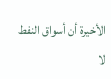الأخيرة أن أسواق النفط لا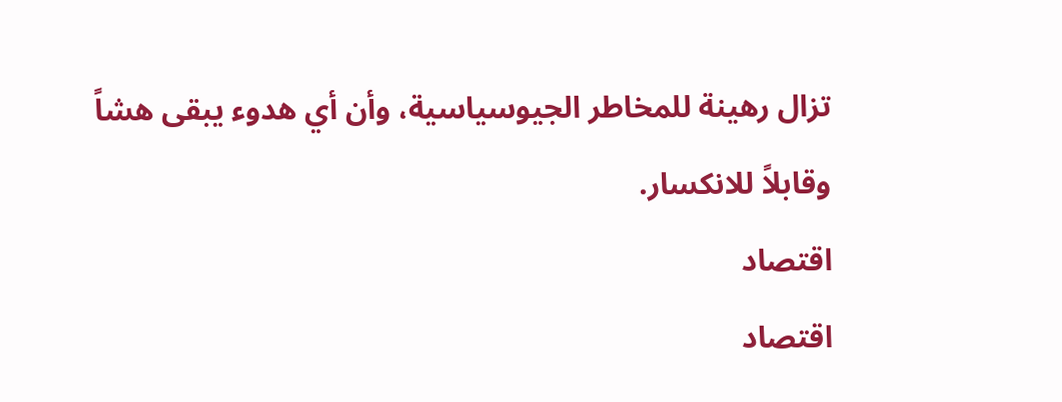تزال رهينة للمخاطر الجيوسياسية، وأن أي هدوء يبقى هشاً وقابلاً للانكسار.
اقتصاد
اقتصاد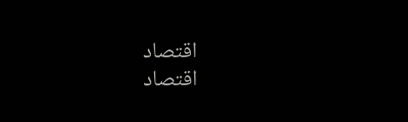اقتصاد
اقتصاد